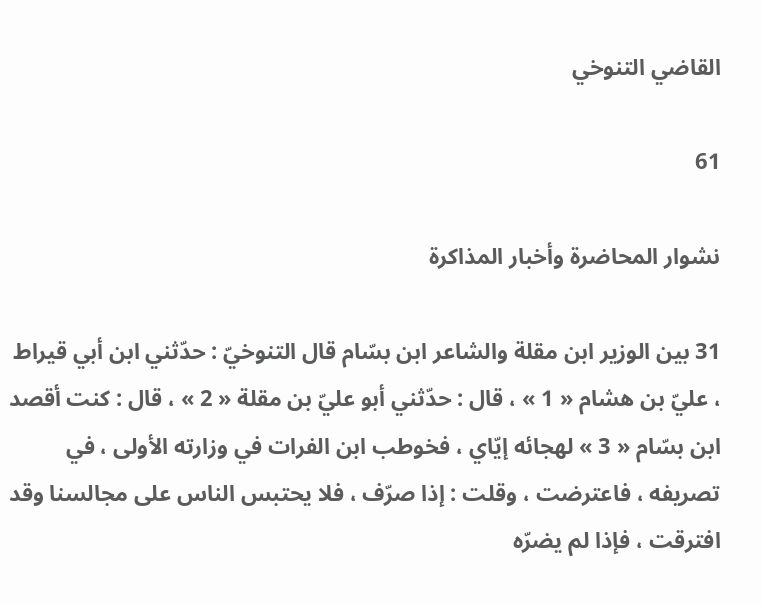القاضي التنوخي

61

نشوار المحاضرة وأخبار المذاكرة

31 بين الوزير ابن مقلة والشاعر ابن بسّام قال التنوخيّ : حدّثني ابن أبي قيراط ، عليّ بن هشام « 1 » ، قال : حدّثني أبو عليّ بن مقلة « 2 » ، قال : كنت أقصد ابن بسّام « 3 » لهجائه إيّاي ، فخوطب ابن الفرات في وزارته الأولى ، في تصريفه ، فاعترضت ، وقلت : إذا صرّف ، فلا يحتبس الناس على مجالسنا وقد افترقت ، فإذا لم يضرّه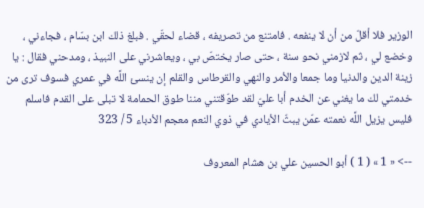الوزير فلا أقلّ من أن لا ينفعه . فامتنع من تصريفه ، قضاء لحقّي . فبلغ ذلك ابن بسّام ، فجاءني ، وخضع لي ، ثم لازمني نحو سنة ، حتى صار يختصّ بي ، ويعاشرني على النبيذ ، ومدحني فقال : يا زينة الدين والدنيا وما جمعا والأمر والنهي والقرطاس والقلم إن ينسئ اللَّه في عمري فسوف ترى من خدمتي لك ما يغني عن الخدم أبا عليّ لقد طوّقتني مننا طوق الحمامة لا تبلى على القدم فاسلم فليس يزيل اللَّه نعمته عمّن يبثّ الأيادي في ذوي النعم معجم الأدباء 5 / 323

--> « 1 » ( 1 ) أبو الحسين علي بن هشام المعروف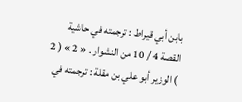بابن أبي قيراط : ترجمته في حاشية القصة 4 / 10 من النشوار . « 2 » ( 2 ) الوزير أبو علي بن مقلة : ترجمته في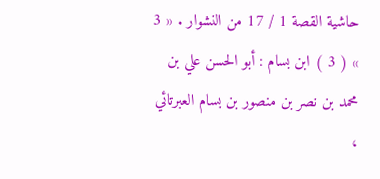حاشية القصة 1 / 17 من النشوار . « 3 » ( 3 ) ابن بسام : أبو الحسن علي بن محمد بن نصر بن منصور بن بسام العبرتائي ،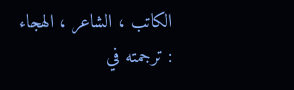الكاتب ، الشاعر ، الهجاء : ترجمته في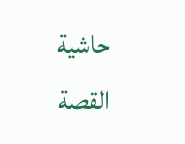حاشية القصة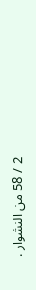2 / 58 من النشوار .